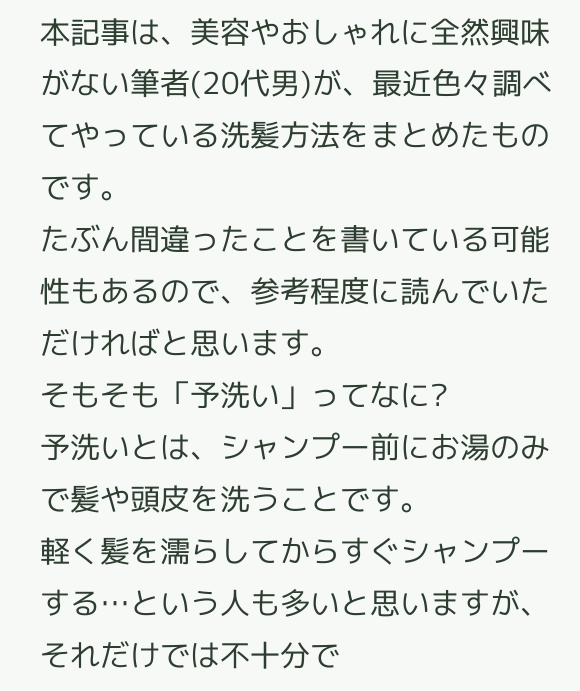本記事は、美容やおしゃれに全然興味がない筆者(20代男)が、最近色々調べてやっている洗髪方法をまとめたものです。
たぶん間違ったことを書いている可能性もあるので、参考程度に読んでいただければと思います。
そもそも「予洗い」ってなに?
予洗いとは、シャンプー前にお湯のみで髪や頭皮を洗うことです。
軽く髪を濡らしてからすぐシャンプーする…という人も多いと思いますが、それだけでは不十分で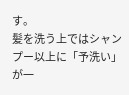す。
髪を洗う上ではシャンプー以上に「予洗い」が一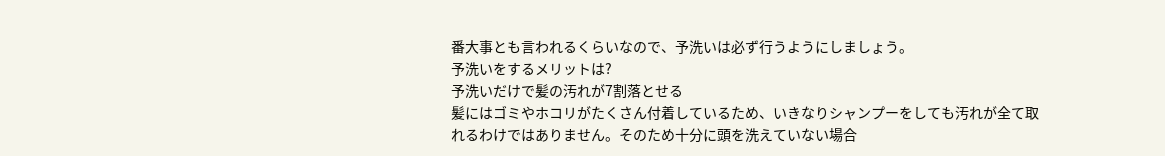番大事とも言われるくらいなので、予洗いは必ず行うようにしましょう。
予洗いをするメリットは?
予洗いだけで髪の汚れが7割落とせる
髪にはゴミやホコリがたくさん付着しているため、いきなりシャンプーをしても汚れが全て取れるわけではありません。そのため十分に頭を洗えていない場合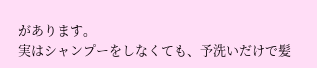があります。
実はシャンプーをしなくても、予洗いだけで髪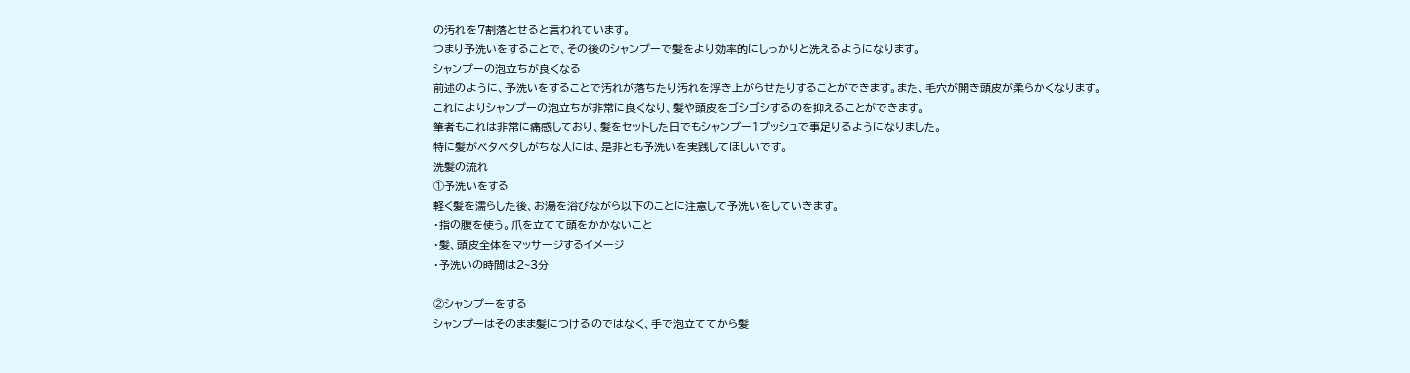の汚れを7割落とせると言われています。
つまり予洗いをすることで、その後のシャンプーで髪をより効率的にしっかりと洗えるようになります。
シャンプーの泡立ちが良くなる
前述のように、予洗いをすることで汚れが落ちたり汚れを浮き上がらせたりすることができます。また、毛穴が開き頭皮が柔らかくなります。
これによりシャンプーの泡立ちが非常に良くなり、髪や頭皮をゴシゴシするのを抑えることができます。
筆者もこれは非常に痛感しており、髪をセットした日でもシャンプー1プッシュで事足りるようになりました。
特に髪がベタベタしがちな人には、是非とも予洗いを実践してほしいです。
洗髪の流れ
①予洗いをする
軽く髪を濡らした後、お湯を浴びながら以下のことに注意して予洗いをしていきます。
・指の腹を使う。爪を立てて頭をかかないこと
・髪、頭皮全体をマッサージするイメージ
・予洗いの時間は2~3分

②シャンプーをする
シャンプーはそのまま髪につけるのではなく、手で泡立ててから髪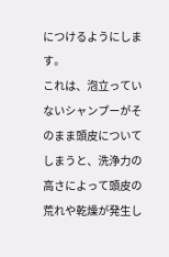につけるようにします。
これは、泡立っていないシャンプーがそのまま頭皮についてしまうと、洗浄力の高さによって頭皮の荒れや乾燥が発生し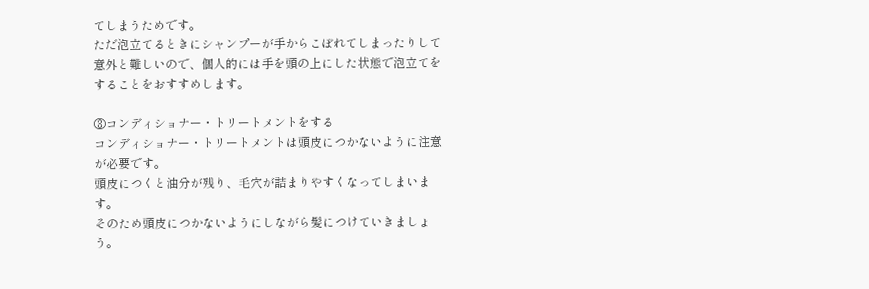てしまうためです。
ただ泡立てるときにシャンプーが手からこぼれてしまったりして意外と難しいので、個人的には手を頭の上にした状態で泡立てをすることをおすすめします。

③コンディショナー・トリートメントをする
コンディショナー・トリートメントは頭皮につかないように注意が必要です。
頭皮につくと油分が残り、毛穴が詰まりやすくなってしまいます。
そのため頭皮につかないようにしながら髪につけていきましょう。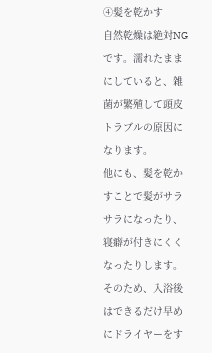④髪を乾かす
自然乾燥は絶対NGです。濡れたままにしていると、雑菌が繁殖して頭皮トラブルの原因になります。
他にも、髪を乾かすことで髪がサラサラになったり、寝癖が付きにくくなったりします。
そのため、入浴後はできるだけ早めにドライヤーをす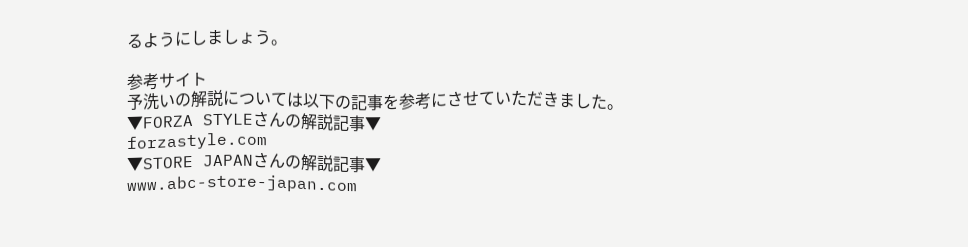るようにしましょう。

参考サイト
予洗いの解説については以下の記事を参考にさせていただきました。
▼FORZA STYLEさんの解説記事▼
forzastyle.com
▼STORE JAPANさんの解説記事▼
www.abc-store-japan.com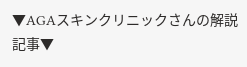▼AGAスキンクリニックさんの解説記事▼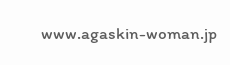www.agaskin-woman.jp